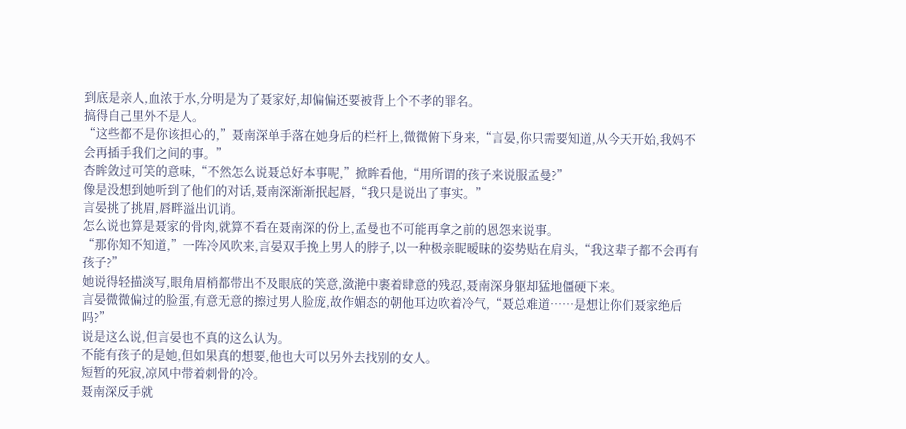到底是亲人,血浓于水,分明是为了聂家好,却偏偏还要被背上个不孝的罪名。
搞得自己里外不是人。
“这些都不是你该担心的,”聂南深单手落在她身后的栏杆上,微微俯下身来,“言晏,你只需要知道,从今天开始,我妈不会再插手我们之间的事。”
杏眸敛过可笑的意味,“不然怎么说聂总好本事呢,”掀眸看他,“用所谓的孩子来说服孟曼?”
像是没想到她听到了他们的对话,聂南深渐渐抿起唇,“我只是说出了事实。”
言晏挑了挑眉,唇畔溢出讥诮。
怎么说也算是聂家的骨肉,就算不看在聂南深的份上,孟曼也不可能再拿之前的恩怨来说事。
“那你知不知道,”一阵冷风吹来,言晏双手挽上男人的脖子,以一种极亲昵暧昧的姿势贴在肩头,“我这辈子都不会再有孩子?”
她说得轻描淡写,眼角眉梢都带出不及眼底的笑意,潋滟中裹着肆意的残忍,聂南深身躯却猛地僵硬下来。
言晏微微偏过的脸蛋,有意无意的擦过男人脸庞,故作媚态的朝他耳边吹着冷气,“聂总难道……是想让你们聂家绝后吗?”
说是这么说,但言晏也不真的这么认为。
不能有孩子的是她,但如果真的想要,他也大可以另外去找别的女人。
短暂的死寂,凉风中带着刺骨的冷。
聂南深反手就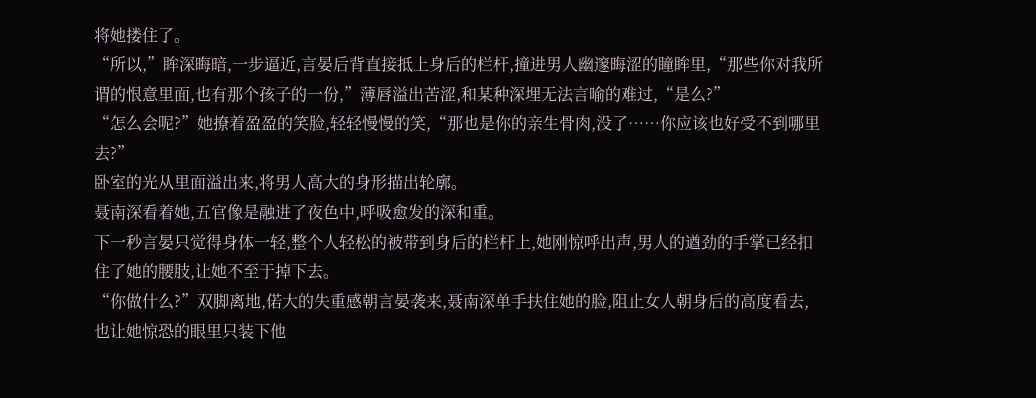将她搂住了。
“所以,”眸深晦暗,一步逼近,言晏后背直接抵上身后的栏杆,撞进男人幽邃晦涩的瞳眸里,“那些你对我所谓的恨意里面,也有那个孩子的一份,”薄唇溢出苦涩,和某种深埋无法言喻的难过,“是么?”
“怎么会呢?”她撩着盈盈的笑脸,轻轻慢慢的笑,“那也是你的亲生骨肉,没了……你应该也好受不到哪里去?”
卧室的光从里面溢出来,将男人高大的身形描出轮廓。
聂南深看着她,五官像是融进了夜色中,呼吸愈发的深和重。
下一秒言晏只觉得身体一轻,整个人轻松的被带到身后的栏杆上,她刚惊呼出声,男人的遒劲的手掌已经扣住了她的腰肢,让她不至于掉下去。
“你做什么?”双脚离地,偌大的失重感朝言晏袭来,聂南深单手扶住她的脸,阻止女人朝身后的高度看去,也让她惊恐的眼里只装下他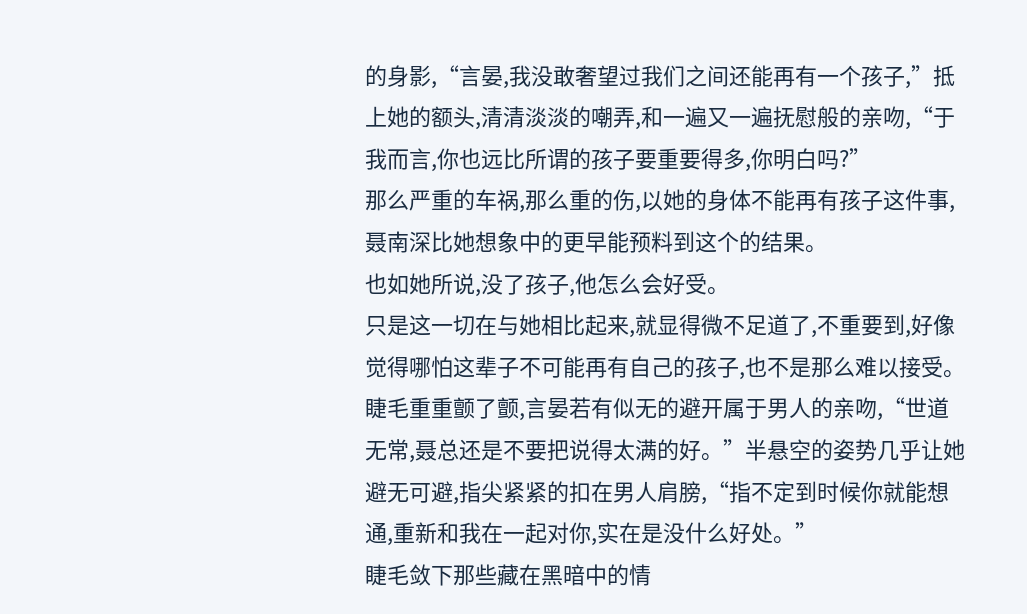的身影,“言晏,我没敢奢望过我们之间还能再有一个孩子,”抵上她的额头,清清淡淡的嘲弄,和一遍又一遍抚慰般的亲吻,“于我而言,你也远比所谓的孩子要重要得多,你明白吗?”
那么严重的车祸,那么重的伤,以她的身体不能再有孩子这件事,聂南深比她想象中的更早能预料到这个的结果。
也如她所说,没了孩子,他怎么会好受。
只是这一切在与她相比起来,就显得微不足道了,不重要到,好像觉得哪怕这辈子不可能再有自己的孩子,也不是那么难以接受。
睫毛重重颤了颤,言晏若有似无的避开属于男人的亲吻,“世道无常,聂总还是不要把说得太满的好。”半悬空的姿势几乎让她避无可避,指尖紧紧的扣在男人肩膀,“指不定到时候你就能想通,重新和我在一起对你,实在是没什么好处。”
睫毛敛下那些藏在黑暗中的情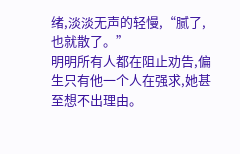绪,淡淡无声的轻慢,“腻了,也就散了。”
明明所有人都在阻止劝告,偏生只有他一个人在强求,她甚至想不出理由。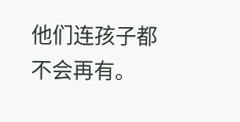他们连孩子都不会再有。